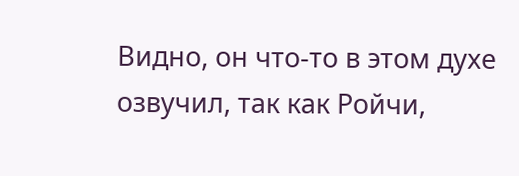Видно, он что-то в этом духе озвучил, так как Ройчи,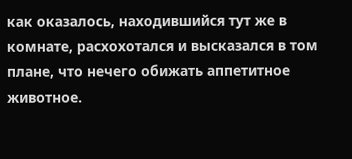как оказалось, находившийся тут же в комнате, расхохотался и высказался в том плане, что нечего обижать аппетитное животное.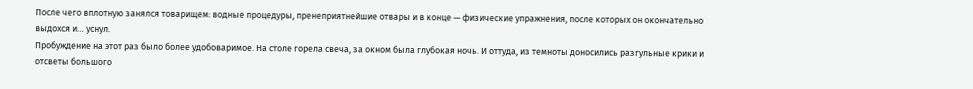После чего вплотную занялся товарищем: водные процедуры, пренеприятнейшие отвары и в конце — физические упражнения, после которых он окончательно выдохся и… уснул.
Пробуждение на этот раз было более удобоваримое. На столе горела свеча, за окном была глубокая ночь. И оттуда, из темноты доносились разгульные крики и отсветы большого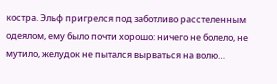костра. Эльф пригрелся под заботливо расстеленным одеялом, ему было почти хорошо: ничего не болело, не мутило, желудок не пытался вырваться на волю…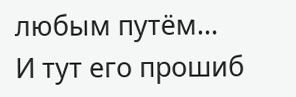любым путём…
И тут его прошиб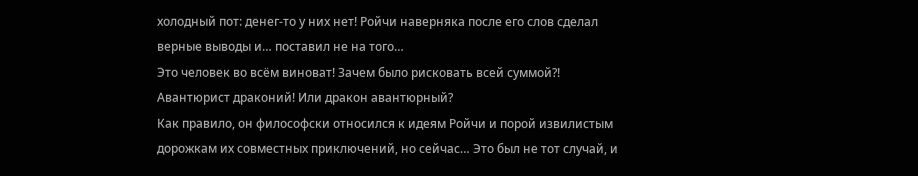холодный пот: денег-то у них нет! Ройчи наверняка после его слов сделал верные выводы и… поставил не на того…
Это человек во всём виноват! Зачем было рисковать всей суммой?! Авантюрист драконий! Или дракон авантюрный?
Как правило, он философски относился к идеям Ройчи и порой извилистым дорожкам их совместных приключений, но сейчас… Это был не тот случай, и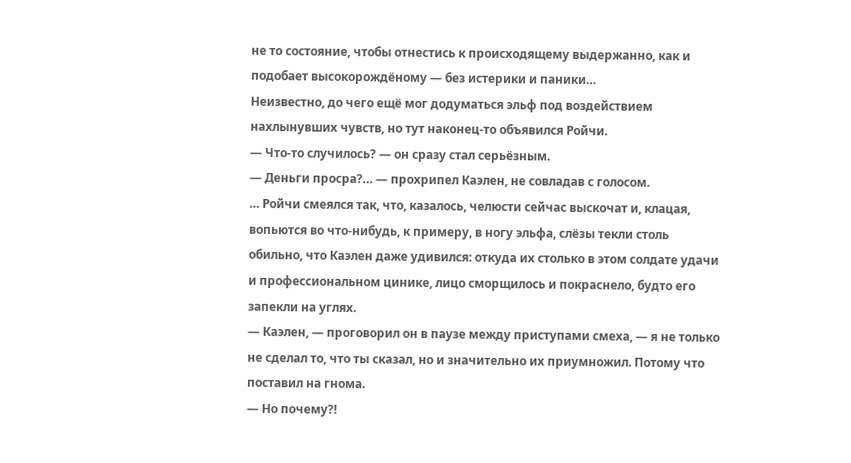не то состояние, чтобы отнестись к происходящему выдержанно, как и подобает высокорождёному — без истерики и паники…
Неизвестно, до чего ещё мог додуматься эльф под воздействием нахлынувших чувств, но тут наконец-то объявился Ройчи.
— Что-то случилось? — он сразу стал серьёзным.
— Деньги просра?… — прохрипел Каэлен, не совладав с голосом.
… Ройчи смеялся так, что, казалось, челюсти сейчас выскочат и, клацая, вопьются во что-нибудь, к примеру, в ногу эльфа, слёзы текли столь обильно, что Каэлен даже удивился: откуда их столько в этом солдате удачи и профессиональном цинике, лицо сморщилось и покраснело, будто его запекли на углях.
— Каэлен, — проговорил он в паузе между приступами смеха, — я не только не сделал то, что ты сказал, но и значительно их приумножил. Потому что поставил на гнома.
— Но почему?!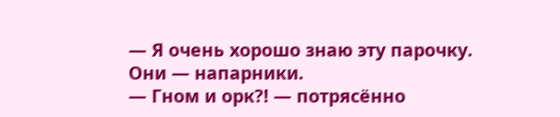— Я очень хорошо знаю эту парочку. Они — напарники.
— Гном и орк?! — потрясённо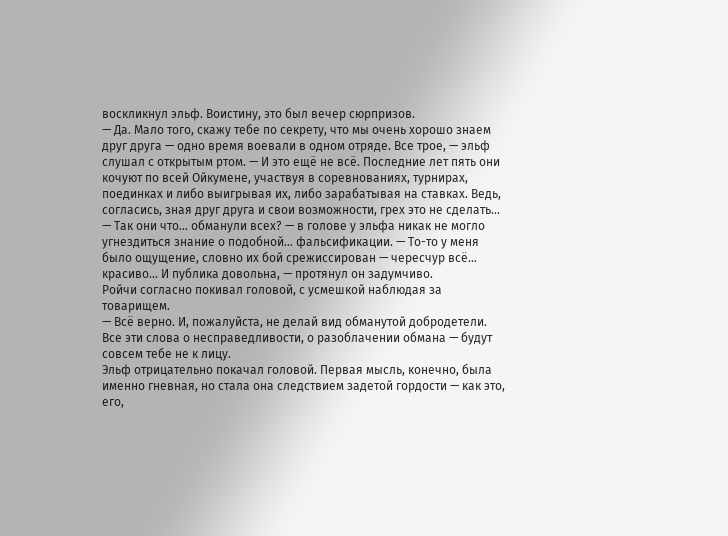воскликнул эльф. Воистину, это был вечер сюрпризов.
— Да. Мало того, скажу тебе по секрету, что мы очень хорошо знаем друг друга — одно время воевали в одном отряде. Все трое, — эльф слушал с открытым ртом. — И это ещё не всё. Последние лет пять они кочуют по всей Ойкумене, участвуя в соревнованиях, турнирах, поединках и либо выигрывая их, либо зарабатывая на ставках. Ведь, согласись, зная друг друга и свои возможности, грех это не сделать…
— Так они что… обманули всех? — в голове у эльфа никак не могло угнездиться знание о подобной… фальсификации. — То-то у меня было ощущение, словно их бой срежиссирован — чересчур всё… красиво… И публика довольна, — протянул он задумчиво.
Ройчи согласно покивал головой, с усмешкой наблюдая за товарищем.
— Всё верно. И, пожалуйста, не делай вид обманутой добродетели. Все эти слова о несправедливости, о разоблачении обмана — будут совсем тебе не к лицу.
Эльф отрицательно покачал головой. Первая мысль, конечно, была именно гневная, но стала она следствием задетой гордости — как это, его,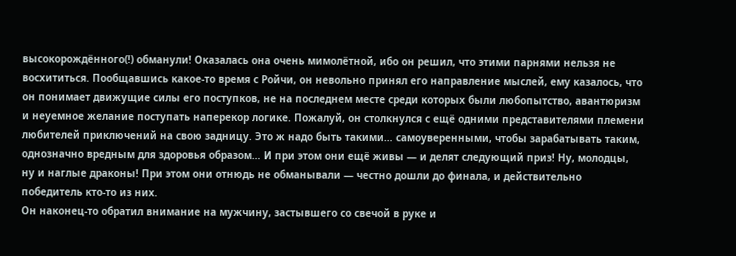высокорождённого(!) обманули! Оказалась она очень мимолётной, ибо он решил, что этими парнями нельзя не восхититься. Пообщавшись какое-то время с Ройчи, он невольно принял его направление мыслей, ему казалось, что он понимает движущие силы его поступков, не на последнем месте среди которых были любопытство, авантюризм и неуемное желание поступать наперекор логике. Пожалуй, он столкнулся с ещё одними представителями племени любителей приключений на свою задницу. Это ж надо быть такими… самоуверенными, чтобы зарабатывать таким, однозначно вредным для здоровья образом… И при этом они ещё живы — и делят следующий приз! Ну, молодцы, ну и наглые драконы! При этом они отнюдь не обманывали — честно дошли до финала, и действительно победитель кто-то из них.
Он наконец-то обратил внимание на мужчину, застывшего со свечой в руке и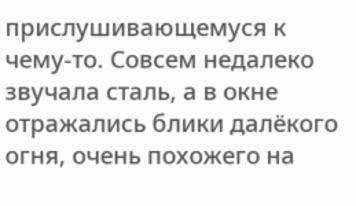прислушивающемуся к чему-то. Совсем недалеко звучала сталь, а в окне отражались блики далёкого огня, очень похожего на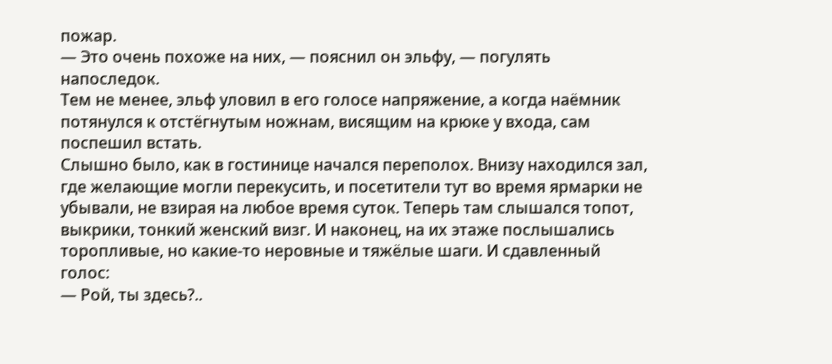пожар.
— Это очень похоже на них, — пояснил он эльфу, — погулять напоследок.
Тем не менее, эльф уловил в его голосе напряжение, а когда наёмник потянулся к отстёгнутым ножнам, висящим на крюке у входа, сам поспешил встать.
Слышно было, как в гостинице начался переполох. Внизу находился зал, где желающие могли перекусить, и посетители тут во время ярмарки не убывали, не взирая на любое время суток. Теперь там слышался топот, выкрики, тонкий женский визг. И наконец, на их этаже послышались торопливые, но какие-то неровные и тяжёлые шаги. И сдавленный голос:
— Рой, ты здесь?..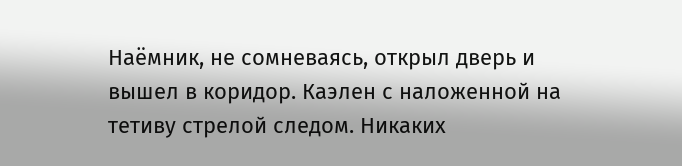Наёмник, не сомневаясь, открыл дверь и вышел в коридор. Каэлен с наложенной на тетиву стрелой следом. Никаких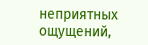неприятных ощущений,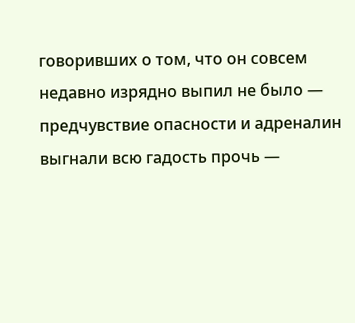говоривших о том, что он совсем недавно изрядно выпил не было — предчувствие опасности и адреналин выгнали всю гадость прочь —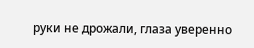руки не дрожали, глаза уверенно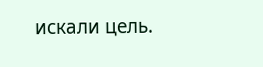искали цель.